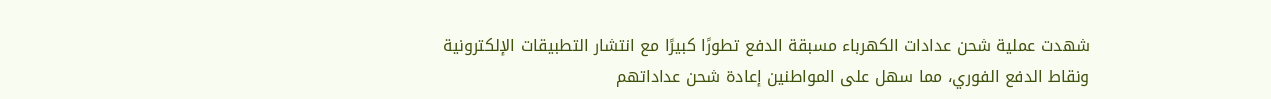شهدت عملية شحن عدادات الكهرباء مسبقة الدفع تطورًا كبيرًا مع انتشار التطبيقات الإلكترونية ونقاط الدفع الفوري، مما سهل على المواطنين إعادة شحن عداداتهم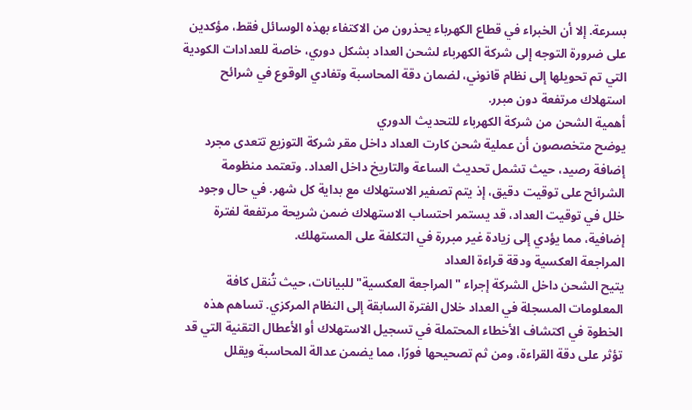بسرعة. إلا أن الخبراء في قطاع الكهرباء يحذرون من الاكتفاء بهذه الوسائل فقط، مؤكدين على ضرورة التوجه إلى شركة الكهرباء لشحن العداد بشكل دوري، خاصة للعدادات الكودية التي تم تحويلها إلى نظام قانوني، لضمان دقة المحاسبة وتفادي الوقوع في شرائح استهلاك مرتفعة دون مبرر.
أهمية الشحن من شركة الكهرباء للتحديث الدوري
يوضح متخصصون أن عملية شحن كارت العداد داخل مقر شركة التوزيع تتعدى مجرد إضافة رصيد، حيث تشمل تحديث الساعة والتاريخ داخل العداد. وتعتمد منظومة الشرائح على توقيت دقيق، إذ يتم تصفير الاستهلاك مع بداية كل شهر. في حال وجود خلل في توقيت العداد، قد يستمر احتساب الاستهلاك ضمن شريحة مرتفعة لفترة إضافية، مما يؤدي إلى زيادة غير مبررة في التكلفة على المستهلك.
المراجعة العكسية ودقة قراءة العداد
يتيح الشحن داخل الشركة إجراء "المراجعة العكسية" للبيانات، حيث تُنقل كافة المعلومات المسجلة في العداد خلال الفترة السابقة إلى النظام المركزي. تساهم هذه الخطوة في اكتشاف الأخطاء المحتملة في تسجيل الاستهلاك أو الأعطال التقنية التي قد تؤثر على دقة القراءة، ومن ثم تصحيحها فورًا، مما يضمن عدالة المحاسبة ويقلل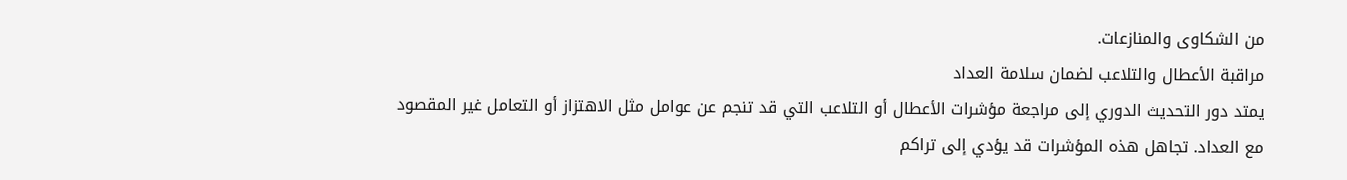من الشكاوى والمنازعات.
مراقبة الأعطال والتلاعب لضمان سلامة العداد
يمتد دور التحديث الدوري إلى مراجعة مؤشرات الأعطال أو التلاعب التي قد تنجم عن عوامل مثل الاهتزاز أو التعامل غير المقصود مع العداد. تجاهل هذه المؤشرات قد يؤدي إلى تراكم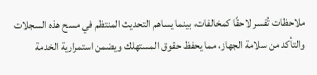ملاحظات تُفسر لاحقًا كمخالفات، بينما يساهم التحديث المنتظم في مسح هذه السجلات والتأكد من سلامة الجهاز، مما يحفظ حقوق المستهلك ويضمن استمرارية الخدمة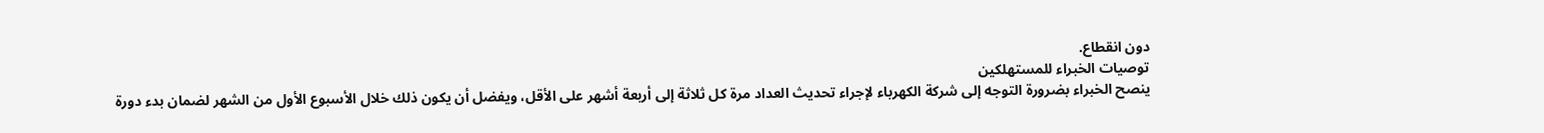دون انقطاع.
توصيات الخبراء للمستهلكين
ينصح الخبراء بضرورة التوجه إلى شركة الكهرباء لإجراء تحديث العداد مرة كل ثلاثة إلى أربعة أشهر على الأقل، ويفضل أن يكون ذلك خلال الأسبوع الأول من الشهر لضمان بدء دورة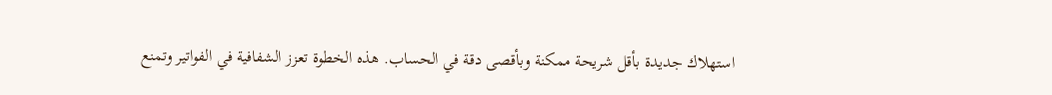استهلاك جديدة بأقل شريحة ممكنة وبأقصى دقة في الحساب. هذه الخطوة تعزز الشفافية في الفواتير وتمنع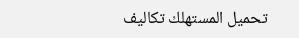تحميل المستهلك تكاليف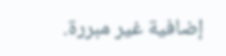إضافية غير مبررة.